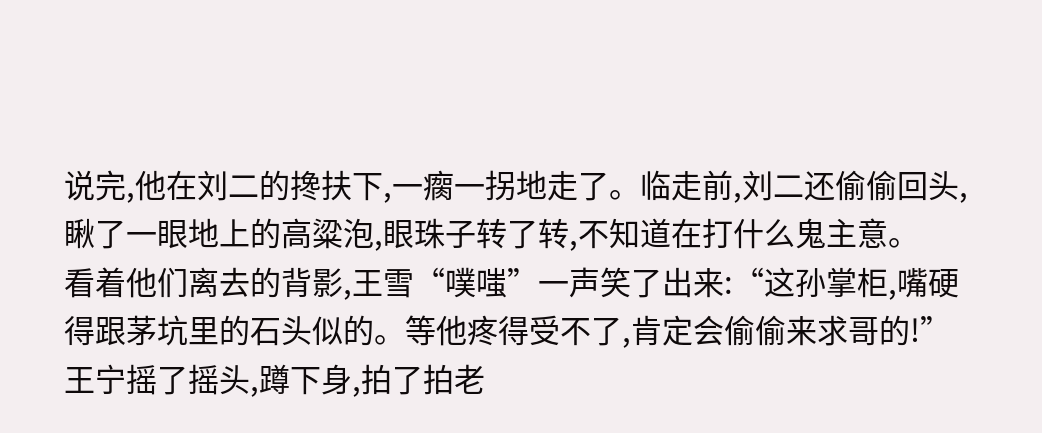说完,他在刘二的搀扶下,一瘸一拐地走了。临走前,刘二还偷偷回头,瞅了一眼地上的高粱泡,眼珠子转了转,不知道在打什么鬼主意。
看着他们离去的背影,王雪“噗嗤”一声笑了出来:“这孙掌柜,嘴硬得跟茅坑里的石头似的。等他疼得受不了,肯定会偷偷来求哥的!”
王宁摇了摇头,蹲下身,拍了拍老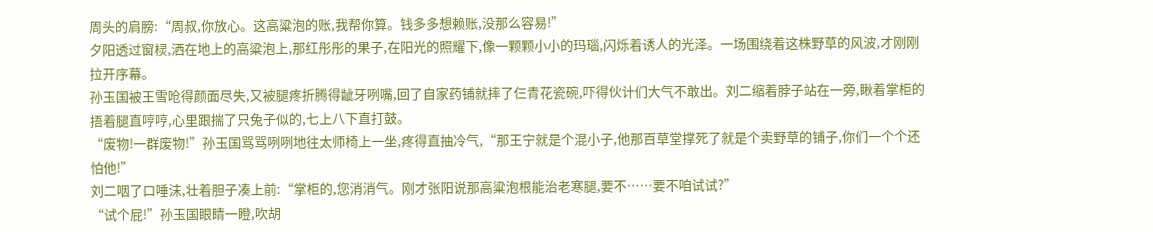周头的肩膀:“周叔,你放心。这高粱泡的账,我帮你算。钱多多想赖账,没那么容易!”
夕阳透过窗棂,洒在地上的高粱泡上,那红彤彤的果子,在阳光的照耀下,像一颗颗小小的玛瑙,闪烁着诱人的光泽。一场围绕着这株野草的风波,才刚刚拉开序幕。
孙玉国被王雪呛得颜面尽失,又被腿疼折腾得龇牙咧嘴,回了自家药铺就摔了仨青花瓷碗,吓得伙计们大气不敢出。刘二缩着脖子站在一旁,瞅着掌柜的捂着腿直哼哼,心里跟揣了只兔子似的,七上八下直打鼓。
“废物!一群废物!”孙玉国骂骂咧咧地往太师椅上一坐,疼得直抽冷气,“那王宁就是个混小子,他那百草堂撑死了就是个卖野草的铺子,你们一个个还怕他!”
刘二咽了口唾沫,壮着胆子凑上前:“掌柜的,您消消气。刚才张阳说那高粱泡根能治老寒腿,要不……要不咱试试?”
“试个屁!”孙玉国眼睛一瞪,吹胡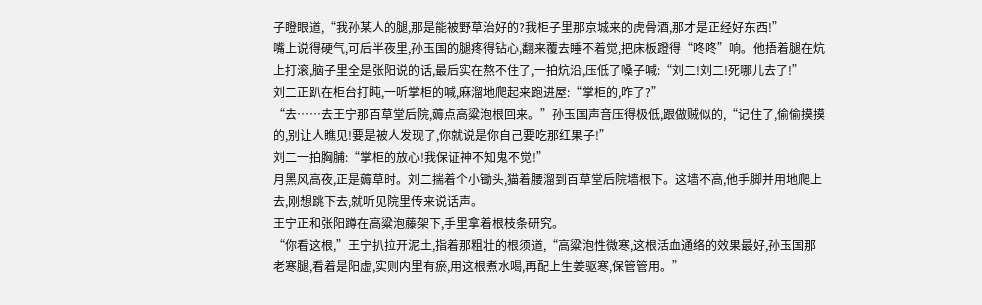子瞪眼道,“我孙某人的腿,那是能被野草治好的?我柜子里那京城来的虎骨酒,那才是正经好东西!”
嘴上说得硬气,可后半夜里,孙玉国的腿疼得钻心,翻来覆去睡不着觉,把床板蹬得“咚咚”响。他捂着腿在炕上打滚,脑子里全是张阳说的话,最后实在熬不住了,一拍炕沿,压低了嗓子喊:“刘二!刘二!死哪儿去了!”
刘二正趴在柜台打盹,一听掌柜的喊,麻溜地爬起来跑进屋:“掌柜的,咋了?”
“去……去王宁那百草堂后院,薅点高粱泡根回来。”孙玉国声音压得极低,跟做贼似的,“记住了,偷偷摸摸的,别让人瞧见!要是被人发现了,你就说是你自己要吃那红果子!”
刘二一拍胸脯:“掌柜的放心!我保证神不知鬼不觉!”
月黑风高夜,正是薅草时。刘二揣着个小锄头,猫着腰溜到百草堂后院墙根下。这墙不高,他手脚并用地爬上去,刚想跳下去,就听见院里传来说话声。
王宁正和张阳蹲在高粱泡藤架下,手里拿着根枝条研究。
“你看这根,”王宁扒拉开泥土,指着那粗壮的根须道,“高粱泡性微寒,这根活血通络的效果最好,孙玉国那老寒腿,看着是阳虚,实则内里有瘀,用这根煮水喝,再配上生姜驱寒,保管管用。”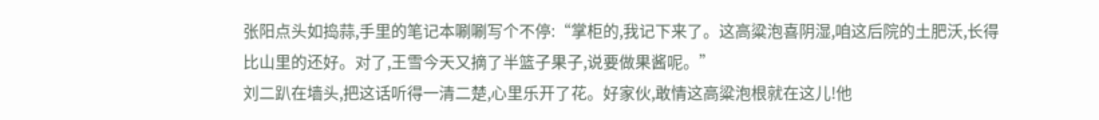张阳点头如捣蒜,手里的笔记本唰唰写个不停:“掌柜的,我记下来了。这高粱泡喜阴湿,咱这后院的土肥沃,长得比山里的还好。对了,王雪今天又摘了半篮子果子,说要做果酱呢。”
刘二趴在墙头,把这话听得一清二楚,心里乐开了花。好家伙,敢情这高粱泡根就在这儿!他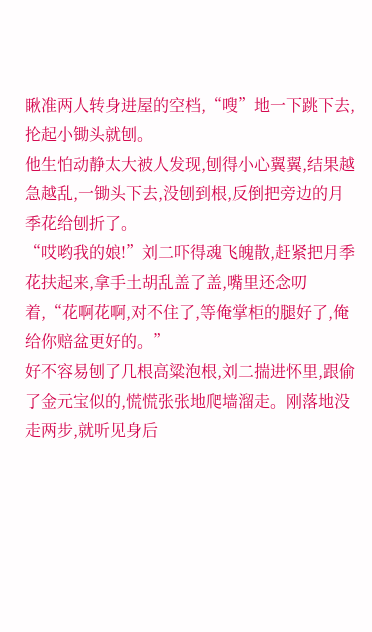瞅准两人转身进屋的空档,“嗖”地一下跳下去,抡起小锄头就刨。
他生怕动静太大被人发现,刨得小心翼翼,结果越急越乱,一锄头下去,没刨到根,反倒把旁边的月季花给刨折了。
“哎哟我的娘!”刘二吓得魂飞魄散,赶紧把月季花扶起来,拿手土胡乱盖了盖,嘴里还念叨着,“花啊花啊,对不住了,等俺掌柜的腿好了,俺给你赔盆更好的。”
好不容易刨了几根高粱泡根,刘二揣进怀里,跟偷了金元宝似的,慌慌张张地爬墙溜走。刚落地没走两步,就听见身后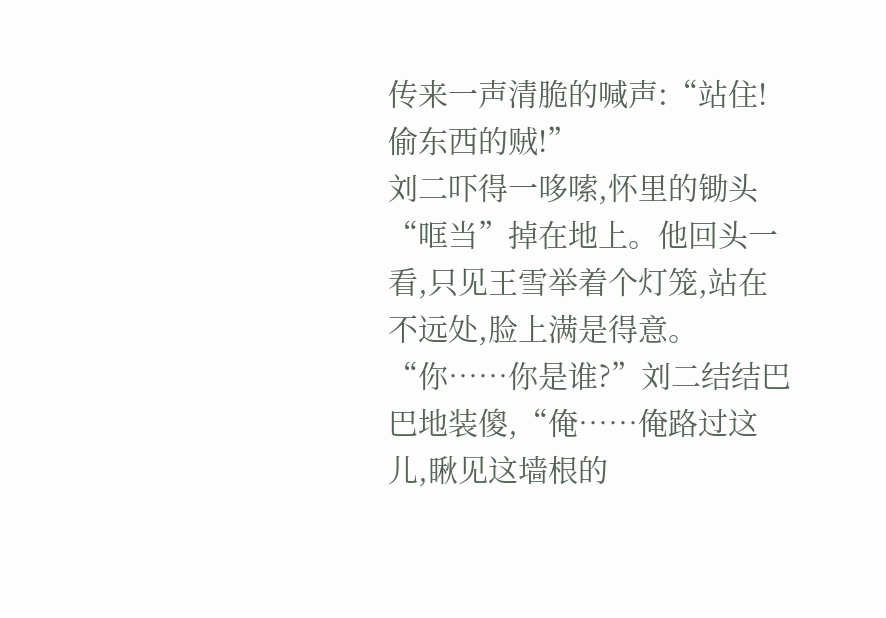传来一声清脆的喊声:“站住!偷东西的贼!”
刘二吓得一哆嗦,怀里的锄头“哐当”掉在地上。他回头一看,只见王雪举着个灯笼,站在不远处,脸上满是得意。
“你……你是谁?”刘二结结巴巴地装傻,“俺……俺路过这儿,瞅见这墙根的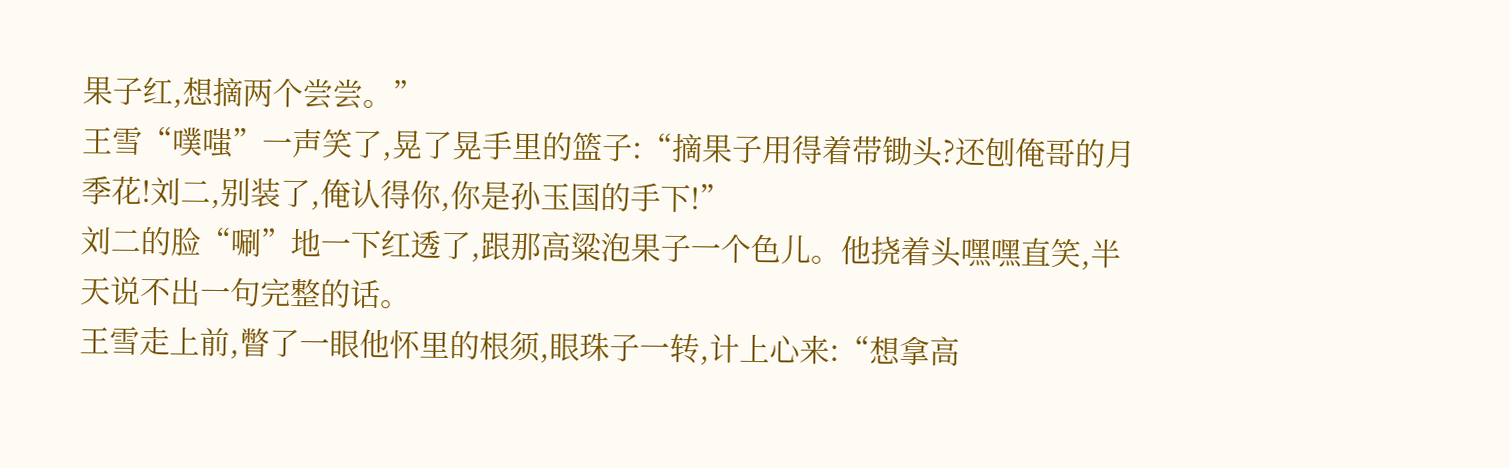果子红,想摘两个尝尝。”
王雪“噗嗤”一声笑了,晃了晃手里的篮子:“摘果子用得着带锄头?还刨俺哥的月季花!刘二,别装了,俺认得你,你是孙玉国的手下!”
刘二的脸“唰”地一下红透了,跟那高粱泡果子一个色儿。他挠着头嘿嘿直笑,半天说不出一句完整的话。
王雪走上前,瞥了一眼他怀里的根须,眼珠子一转,计上心来:“想拿高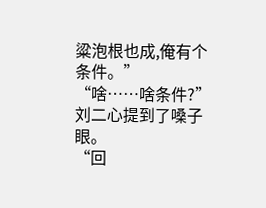粱泡根也成,俺有个条件。”
“啥……啥条件?”刘二心提到了嗓子眼。
“回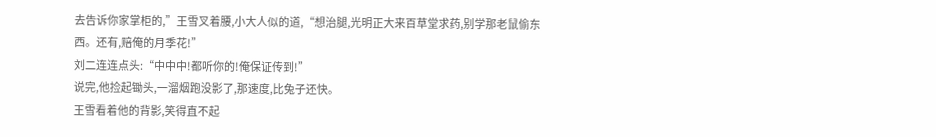去告诉你家掌柜的,”王雪叉着腰,小大人似的道,“想治腿,光明正大来百草堂求药,别学那老鼠偷东西。还有,赔俺的月季花!”
刘二连连点头:“中中中!都听你的!俺保证传到!”
说完,他捡起锄头,一溜烟跑没影了,那速度,比兔子还快。
王雪看着他的背影,笑得直不起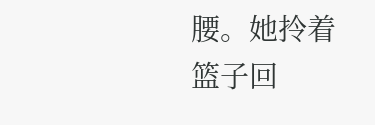腰。她拎着篮子回